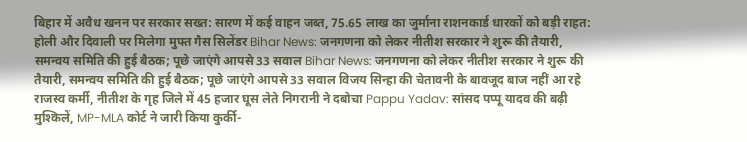बिहार में अवैध खनन पर सरकार सख्त: सारण में कई वाहन जब्त, 75.65 लाख का जुर्माना राशनकार्ड धारकों को बड़ी राहत: होली और दिवाली पर मिलेगा मुफ्त गैस सिलेंडर Bihar News: जनगणना को लेकर नीतीश सरकार ने शुरू की तैयारी, समन्वय समिति की हुई बैठक; पूछे जाएंगे आपसे 33 सवाल Bihar News: जनगणना को लेकर नीतीश सरकार ने शुरू की तैयारी, समन्वय समिति की हुई बैठक; पूछे जाएंगे आपसे 33 सवाल विजय सिन्हा की चेतावनी के बावजूद बाज नहीं आ रहे राजस्व कर्मी, नीतीश के गृह जिले में 45 हजार घूस लेते निगरानी ने दबोचा Pappu Yadav: सांसद पप्पू यादव की बढ़ी मुश्किलें, MP-MLA कोर्ट ने जारी किया कुर्की-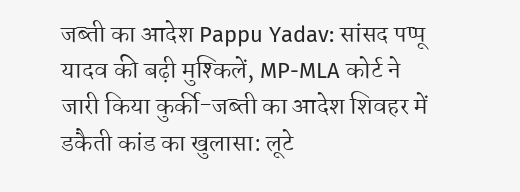जब्ती का आदेश Pappu Yadav: सांसद पप्पू यादव की बढ़ी मुश्किलें, MP-MLA कोर्ट ने जारी किया कुर्की-जब्ती का आदेश शिवहर में डकैती कांड का खुलासा: लूटे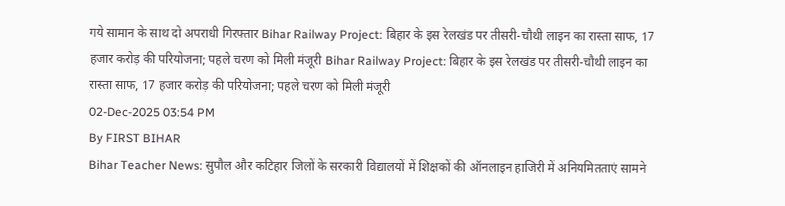गये सामान के साथ दो अपराधी गिरफ्तार Bihar Railway Project: बिहार के इस रेलखंड पर तीसरी-चौथी लाइन का रास्ता साफ, 17 हजार करोड़ की परियोजना; पहले चरण को मिली मंजूरी Bihar Railway Project: बिहार के इस रेलखंड पर तीसरी-चौथी लाइन का रास्ता साफ, 17 हजार करोड़ की परियोजना; पहले चरण को मिली मंजूरी
02-Dec-2025 03:54 PM
By FIRST BIHAR
Bihar Teacher News: सुपौल और कटिहार जिलों के सरकारी विद्यालयों में शिक्षकों की ऑनलाइन हाजिरी में अनियमितताएं सामने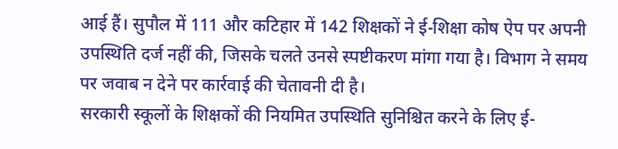आई हैं। सुपौल में 111 और कटिहार में 142 शिक्षकों ने ई-शिक्षा कोष ऐप पर अपनी उपस्थिति दर्ज नहीं की, जिसके चलते उनसे स्पष्टीकरण मांगा गया है। विभाग ने समय पर जवाब न देने पर कार्रवाई की चेतावनी दी है।
सरकारी स्कूलों के शिक्षकों की नियमित उपस्थिति सुनिश्चित करने के लिए ई-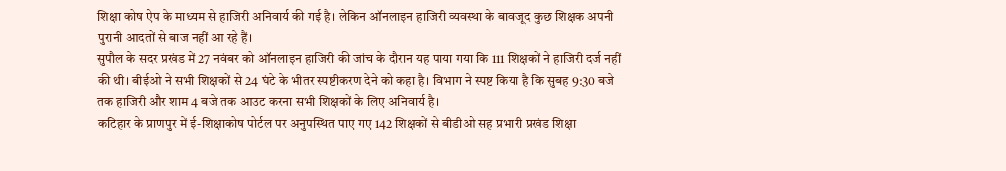शिक्षा कोष ऐप के माध्यम से हाजिरी अनिवार्य की गई है। लेकिन ऑनलाइन हाजिरी व्यवस्था के बावजूद कुछ शिक्षक अपनी पुरानी आदतों से बाज नहीं आ रहे हैं।
सुपौल के सदर प्रखंड में 27 नवंबर को ऑनलाइन हाजिरी की जांच के दौरान यह पाया गया कि 111 शिक्षकों ने हाजिरी दर्ज नहीं की थी। बीईओ ने सभी शिक्षकों से 24 घंटे के भीतर स्पष्टीकरण देने को कहा है। विभाग ने स्पष्ट किया है कि सुबह 9:30 बजे तक हाजिरी और शाम 4 बजे तक आउट करना सभी शिक्षकों के लिए अनिवार्य है।
कटिहार के प्राणपुर में ई-शिक्षाकोष पोर्टल पर अनुपस्थित पाए गए 142 शिक्षकों से बीडीओ सह प्रभारी प्रखंड शिक्षा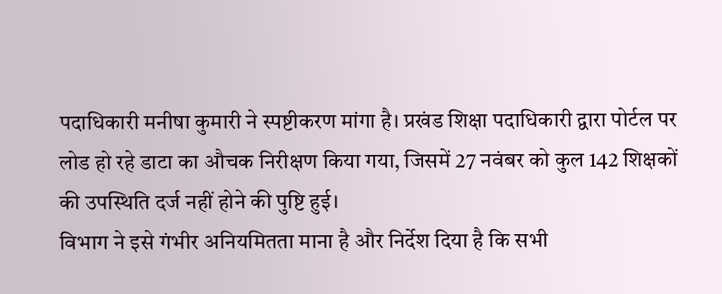पदाधिकारी मनीषा कुमारी ने स्पष्टीकरण मांगा है। प्रखंड शिक्षा पदाधिकारी द्वारा पोर्टल पर लोड हो रहे डाटा का औचक निरीक्षण किया गया, जिसमें 27 नवंबर को कुल 142 शिक्षकों की उपस्थिति दर्ज नहीं होने की पुष्टि हुई।
विभाग ने इसे गंभीर अनियमितता माना है और निर्देश दिया है कि सभी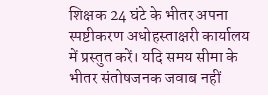शिक्षक 24 घंटे के भीतर अपना स्पष्टीकरण अधोहस्ताक्षरी कार्यालय में प्रस्तुत करें। यदि समय सीमा के भीतर संतोषजनक जवाब नहीं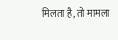मिलता है, तो मामला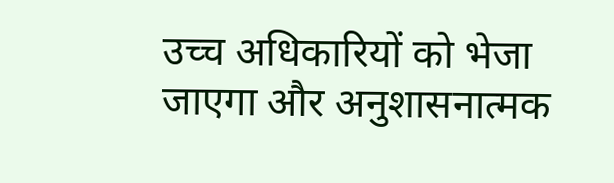उच्च अधिकारियों को भेजा जाएगा और अनुशासनात्मक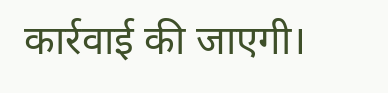कार्रवाई की जाएगी।